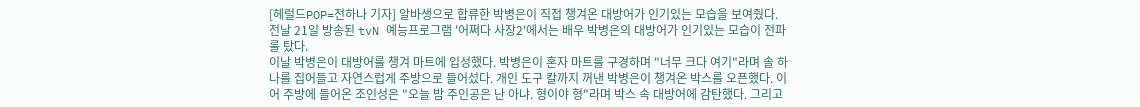[헤럴드POP=전하나 기자] 알바생으로 합류한 박병은이 직접 챙겨온 대방어가 인기있는 모습을 보여줬다.
전날 21일 방송된 tvN 예능프로그램 '어쩌다 사장2'에서는 배우 박병은의 대방어가 인기있는 모습이 전파를 탔다.
이날 박병은이 대방어를 챙겨 마트에 입성했다. 박병은이 혼자 마트를 구경하며 "너무 크다 여기"라며 솔 하나를 집어들고 자연스럽게 주방으로 들어섰다. 개인 도구 칼까지 꺼낸 박병은이 챙겨온 박스를 오픈했다. 이어 주방에 들어온 조인성은 "오늘 밤 주인공은 난 아냐. 형이야 형"라며 박스 속 대방어에 감탄했다. 그리고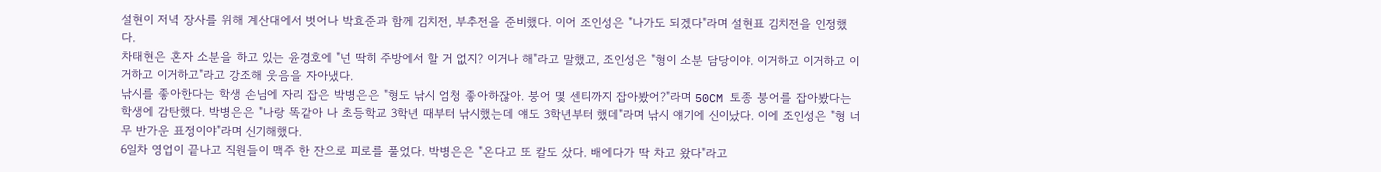설현이 저녁 장사를 위해 계산대에서 벗어나 박효준과 함께 김치전, 부추전을 준비했다. 이어 조인성은 "나가도 되겠다"라며 설현표 김치전을 인정했다.
차태현은 혼자 소분을 하고 있는 윤경호에 "넌 딱히 주방에서 할 거 없지? 이거나 해"라고 말했고, 조인성은 "형이 소분 담당이야. 이거하고 이거하고 이거하고 이거하고"라고 강조해 웃음을 자아냈다.
낚시를 좋아한다는 학생 손님에 자리 잡은 박병은은 "형도 낚시 엄청 좋아하잖아. 붕어 몇 센티까지 잡아봤어?"라며 50CM 토종 붕어를 잡아봤다는 학생에 감탄했다. 박병은은 "나랑 똑같아 나 초등학교 3학년 때부터 낚시했는데 얘도 3학년부터 했데"라며 낚시 얘기에 신이났다. 이에 조인성은 "형 너무 반가운 표정이야"라며 신기해했다.
6일차 영업이 끝나고 직원들이 맥주 한 잔으로 피로를 풀었다. 박병은은 "온다고 또 칼도 샀다. 배에다가 딱 차고 왔다"라고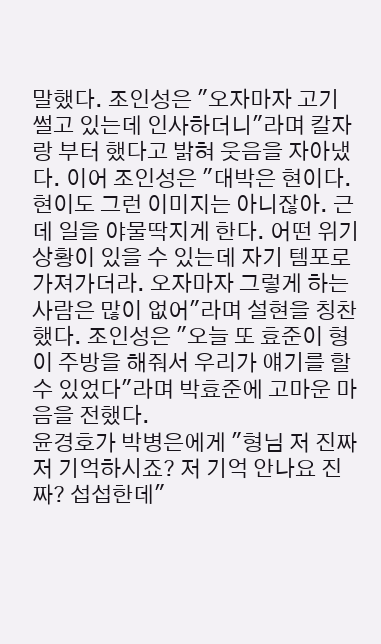말했다. 조인성은 "오자마자 고기 썰고 있는데 인사하더니"라며 칼자랑 부터 했다고 밝혀 웃음을 자아냈다. 이어 조인성은 "대박은 현이다. 현이도 그런 이미지는 아니잖아. 근데 일을 야물딱지게 한다. 어떤 위기 상황이 있을 수 있는데 자기 템포로 가져가더라. 오자마자 그렇게 하는 사람은 많이 없어"라며 설현을 칭찬했다. 조인성은 "오늘 또 효준이 형이 주방을 해줘서 우리가 얘기를 할 수 있었다"라며 박효준에 고마운 마음을 전했다.
윤경호가 박병은에게 "형님 저 진짜 저 기억하시죠? 저 기억 안나요 진짜? 섭섭한데"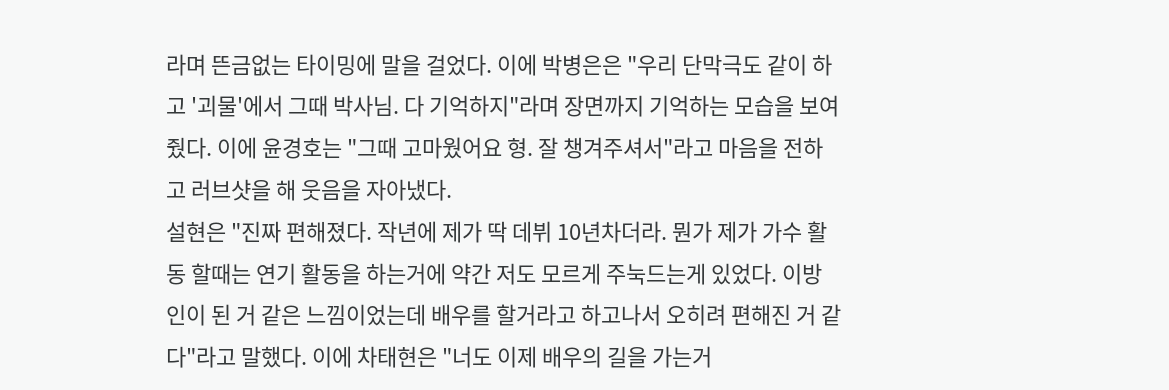라며 뜬금없는 타이밍에 말을 걸었다. 이에 박병은은 "우리 단막극도 같이 하고 '괴물'에서 그때 박사님. 다 기억하지"라며 장면까지 기억하는 모습을 보여줬다. 이에 윤경호는 "그때 고마웠어요 형. 잘 챙겨주셔서"라고 마음을 전하고 러브샷을 해 웃음을 자아냈다.
설현은 "진짜 편해졌다. 작년에 제가 딱 데뷔 10년차더라. 뭔가 제가 가수 활동 할때는 연기 활동을 하는거에 약간 저도 모르게 주눅드는게 있었다. 이방인이 된 거 같은 느낌이었는데 배우를 할거라고 하고나서 오히려 편해진 거 같다"라고 말했다. 이에 차태현은 "너도 이제 배우의 길을 가는거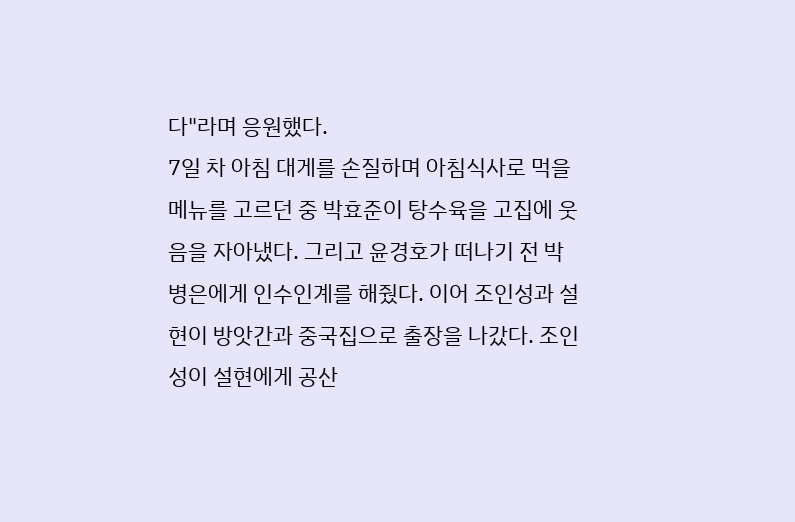다"라며 응원했다.
7일 차 아침 대게를 손질하며 아침식사로 먹을 메뉴를 고르던 중 박효준이 탕수육을 고집에 웃음을 자아냈다. 그리고 윤경호가 떠나기 전 박병은에게 인수인계를 해줬다. 이어 조인성과 설현이 방앗간과 중국집으로 출장을 나갔다. 조인성이 설현에게 공산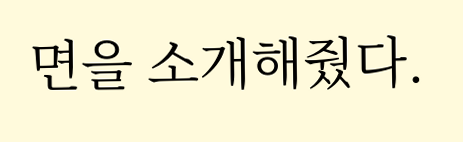면을 소개해줬다.